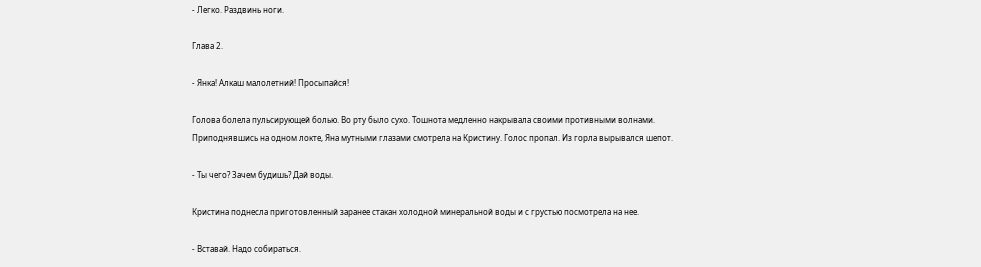- Легко. Раздвинь ноги.

Глава 2.

- Янка! Алкаш малолетний! Просыпайся!

Голова болела пульсирующей болью. Во рту было сухо. Тошнота медленно накрывала своими противными волнами. Приподнявшись на одном локте, Яна мутными глазами смотрела на Кристину. Голос пропал. Из горла вырывался шепот.

- Ты чего? Зачем будишь? Дай воды.

Кристина поднесла приготовленный заранее стакан холодной минеральной воды и с грустью посмотрела на нее.

- Вставай. Надо собираться.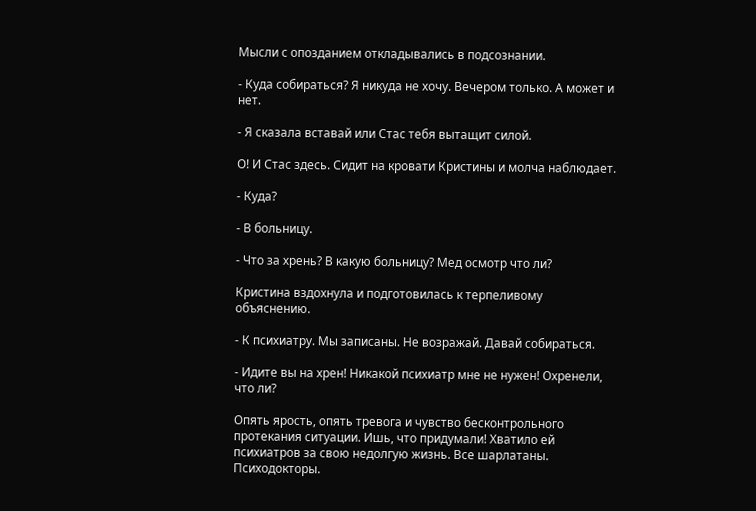Мысли с опозданием откладывались в подсознании.

- Куда собираться? Я никуда не хочу. Вечером только. А может и нет.

- Я сказала вставай или Стас тебя вытащит силой.

О! И Стас здесь. Сидит на кровати Кристины и молча наблюдает.

- Куда?

- В больницу.

- Что за хрень? В какую больницу? Мед осмотр что ли?

Кристина вздохнула и подготовилась к терпеливому объяснению.

- К психиатру. Мы записаны. Не возражай. Давай собираться.

- Идите вы на хрен! Никакой психиатр мне не нужен! Охренели, что ли?

Опять ярость, опять тревога и чувство бесконтрольного протекания ситуации. Ишь, что придумали! Хватило ей психиатров за свою недолгую жизнь. Все шарлатаны. Психодокторы.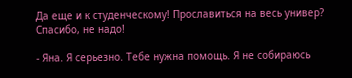Да еще и к студенческому! Прославиться на весь универ? Спасибо, не надо!

- Яна. Я серьезно. Тебе нужна помощь. Я не собираюсь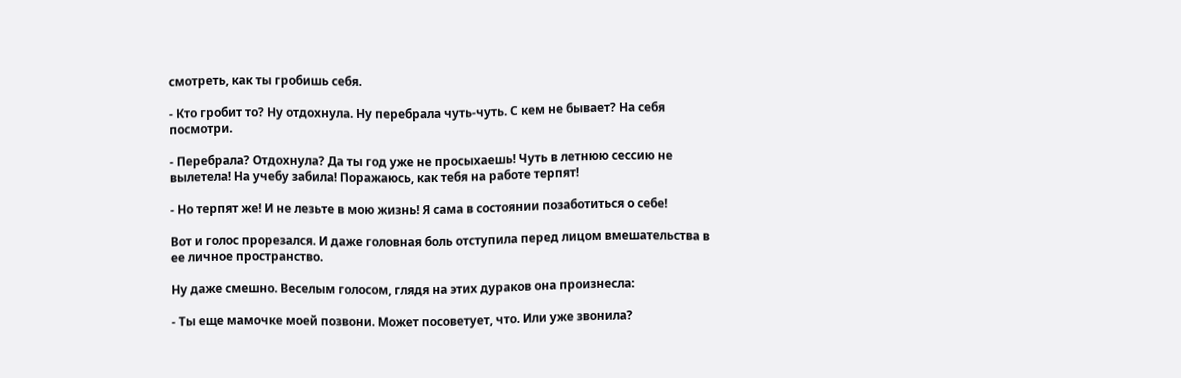смотреть, как ты гробишь себя.

- Кто гробит то? Ну отдохнула. Ну перебрала чуть-чуть. С кем не бывает? На себя посмотри.

- Перебрала? Отдохнула? Да ты год уже не просыхаешь! Чуть в летнюю сессию не вылетела! На учебу забила! Поражаюсь, как тебя на работе терпят!

- Но терпят же! И не лезьте в мою жизнь! Я сама в состоянии позаботиться о себе!

Вот и голос прорезался. И даже головная боль отступила перед лицом вмешательства в ее личное пространство.

Ну даже смешно. Веселым голосом, глядя на этих дураков она произнесла:

- Ты еще мамочке моей позвони. Может посоветует, что. Или уже звонила?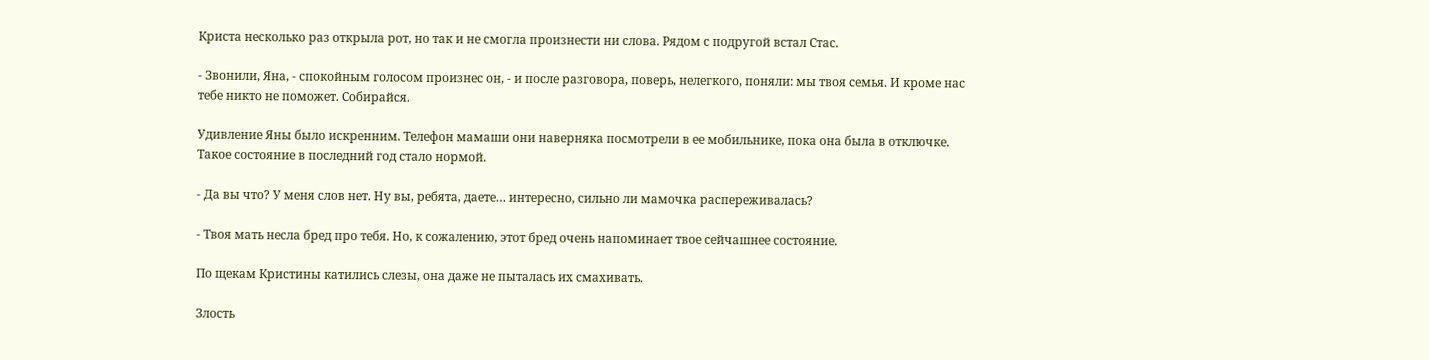Криста несколько раз открыла рот, но так и не смогла произнести ни слова. Рядом с подругой встал Стас.

- Звонили, Яна, - спокойным голосом произнес он, - и после разговора, поверь, нелегкого, поняли: мы твоя семья. И кроме нас тебе никто не поможет. Собирайся.

Удивление Яны было искренним. Телефон мамаши они наверняка посмотрели в ее мобильнике, пока она была в отключке. Такое состояние в последний год стало нормой.

- Да вы что? У меня слов нет. Ну вы, ребята, даете… интересно, сильно ли мамочка распереживалась?

- Твоя мать несла бред про тебя. Но, к сожалению, этот бред очень напоминает твое сейчашнее состояние.

По щекам Кристины катились слезы, она даже не пыталась их смахивать.

Злость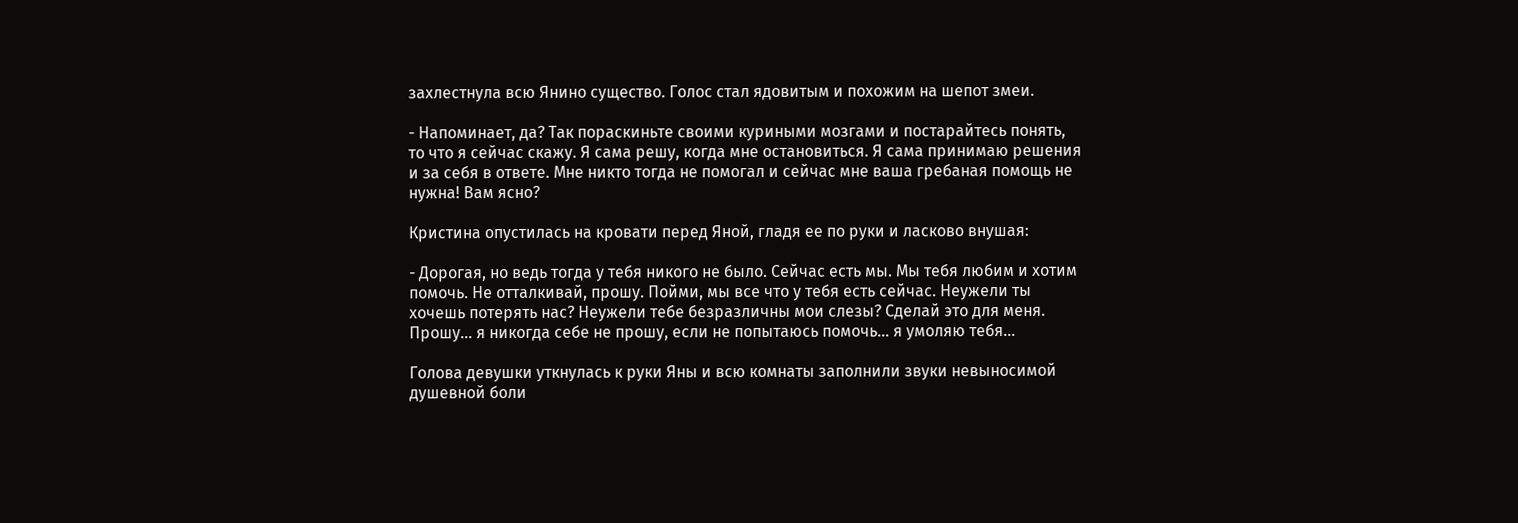захлестнула всю Янино существо. Голос стал ядовитым и похожим на шепот змеи.

- Напоминает, да? Так пораскиньте своими куриными мозгами и постарайтесь понять, то что я сейчас скажу. Я сама решу, когда мне остановиться. Я сама принимаю решения и за себя в ответе. Мне никто тогда не помогал и сейчас мне ваша гребаная помощь не нужна! Вам ясно?

Кристина опустилась на кровати перед Яной, гладя ее по руки и ласково внушая:

- Дорогая, но ведь тогда у тебя никого не было. Сейчас есть мы. Мы тебя любим и хотим помочь. Не отталкивай, прошу. Пойми, мы все что у тебя есть сейчас. Неужели ты хочешь потерять нас? Неужели тебе безразличны мои слезы? Сделай это для меня. Прошу… я никогда себе не прошу, если не попытаюсь помочь… я умоляю тебя…

Голова девушки уткнулась к руки Яны и всю комнаты заполнили звуки невыносимой душевной боли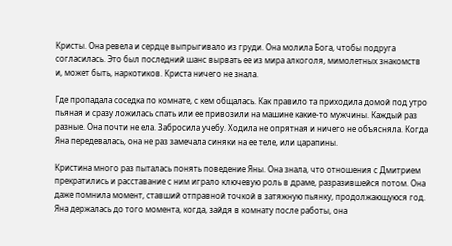Кристы. Она ревела и сердце выпрыгивало из груди. Она молила Бога, чтобы подруга согласилась. Это был последний шанс вырвать ее из мира алкоголя, мимолетных знакомств и, может быть, наркотиков. Криста ничего не знала.

Где пропадала соседка по комнате, с кем общалась. Как правило та приходила домой под утро пьяная и сразу ложилась спать или ее привозили на машине какие-то мужчины. Каждый раз разные. Она почти не ела. Забросила учебу. Ходила не опрятная и ничего не объясняла. Когда Яна передевалась, она не раз замечала синяки на ее теле, или царапины.

Кристина много раз пыталась понять поведение Яны. Она знала, что отношения с Дмитрием прекратились и расставание с ним играло ключевую роль в драме, разразившейся потом. Она даже помнила момент, ставший отправной точкой в затяжную пьянку, продолжающуюся год. Яна держалась до того момента, когда, зайдя в комнату после работы, она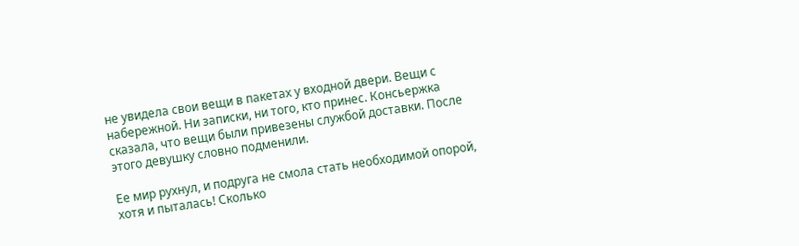не увидела свои вещи в пакетах у входной двери. Вещи с набережной. Ни записки, ни того, кто принес. Консьержка сказала, что вещи были привезены службой доставки. После этого девушку словно подменили.

Ее мир рухнул, и подруга не смола стать необходимой опорой, хотя и пыталась! Сколько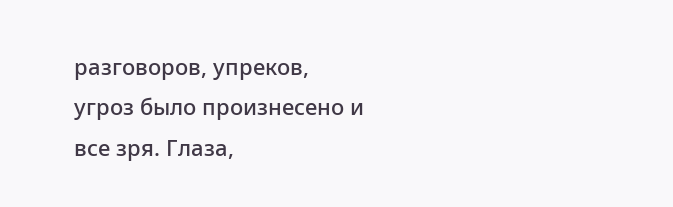разговоров, упреков, угроз было произнесено и все зря. Глаза,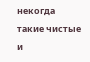некогда такие чистые и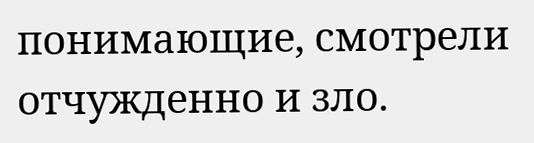понимающие, смотрели отчужденно и зло.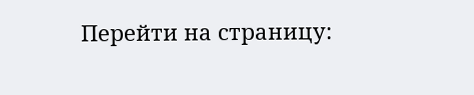Перейти на страницу: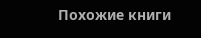Похожие книги